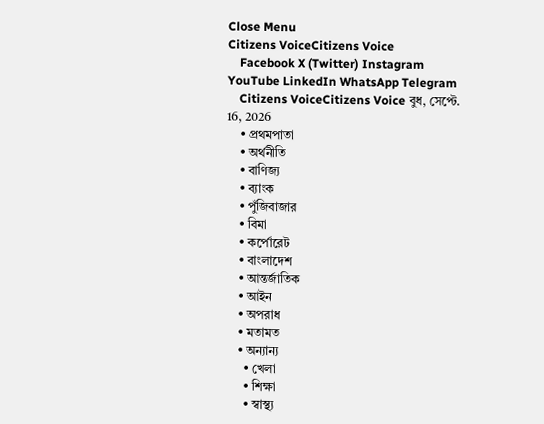Close Menu
Citizens VoiceCitizens Voice
    Facebook X (Twitter) Instagram YouTube LinkedIn WhatsApp Telegram
    Citizens VoiceCitizens Voice বুধ, সেপ্টে. 16, 2026
    • প্রথমপাতা
    • অর্থনীতি
    • বাণিজ্য
    • ব্যাংক
    • পুঁজিবাজার
    • বিমা
    • কর্পোরেট
    • বাংলাদেশ
    • আন্তর্জাতিক
    • আইন
    • অপরাধ
    • মতামত
    • অন্যান্য
      • খেলা
      • শিক্ষা
      • স্বাস্থ্য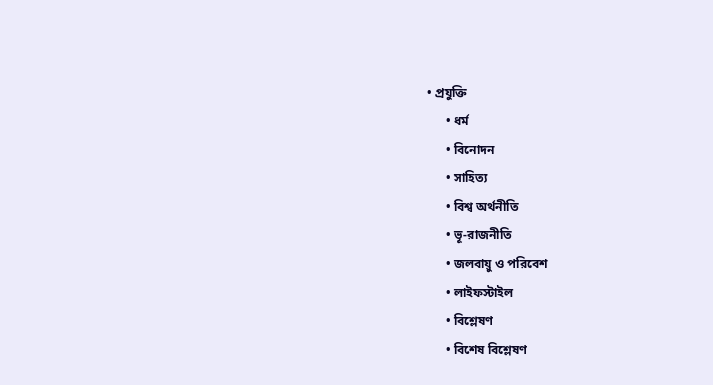• প্রযুক্তি
      • ধর্ম
      • বিনোদন
      • সাহিত্য
      • বিশ্ব অর্থনীতি
      • ভূ-রাজনীতি
      • জলবায়ু ও পরিবেশ
      • লাইফস্টাইল
      • বিশ্লেষণ
      • বিশেষ বিশ্লেষণ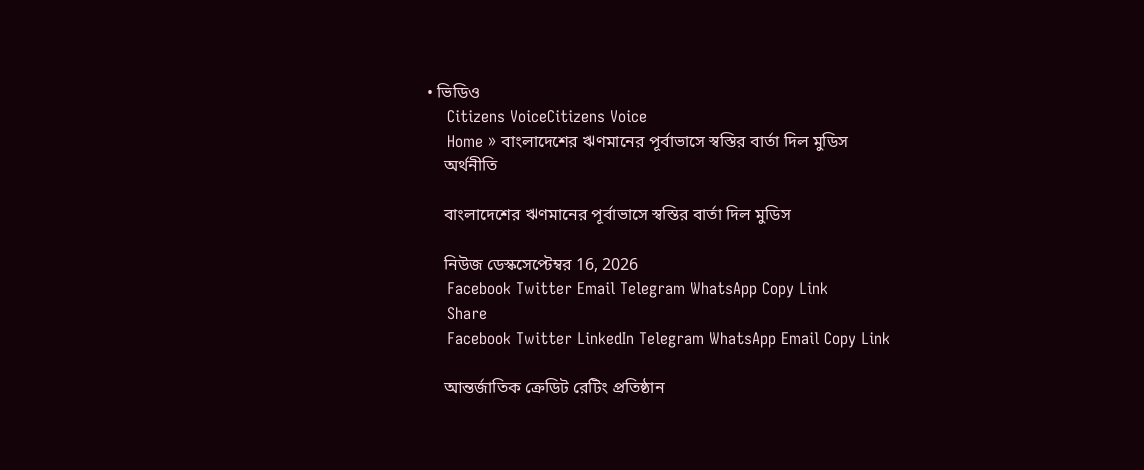• ভিডিও
    Citizens VoiceCitizens Voice
    Home » বাংলাদেশের ঋণমানের পূর্বাভাসে স্বস্তির বার্তা দিল মুডিস
    অর্থনীতি

    বাংলাদেশের ঋণমানের পূর্বাভাসে স্বস্তির বার্তা দিল মুডিস

    নিউজ ডেস্কসেপ্টেম্বর 16, 2026
    Facebook Twitter Email Telegram WhatsApp Copy Link
    Share
    Facebook Twitter LinkedIn Telegram WhatsApp Email Copy Link

    আন্তর্জাতিক ক্রেডিট রেটিং প্রতিষ্ঠান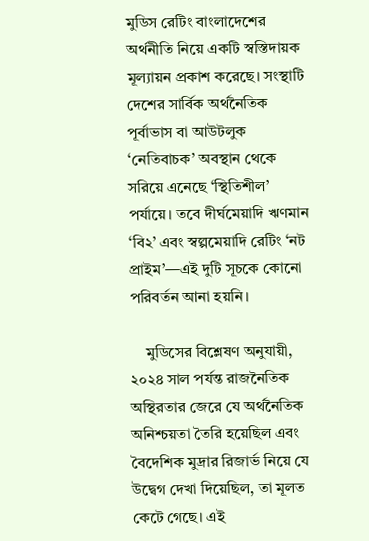মুডিস রেটিং বাংলাদেশের অর্থনীতি নিয়ে একটি স্বস্তিদায়ক মূল্যায়ন প্রকাশ করেছে। সংস্থাটি দেশের সার্বিক অর্থনৈতিক পূর্বাভাস বা আউটলুক ‘নেতিবাচক’ অবস্থান থেকে সরিয়ে এনেছে ‘স্থিতিশীল’ পর্যায়ে। তবে দীর্ঘমেয়াদি ঋণমান ‘বি২’ এবং স্বল্পমেয়াদি রেটিং ‘নট প্রাইম’—এই দুটি সূচকে কোনো পরিবর্তন আনা হয়নি।

    মুডিসের বিশ্লেষণ অনুযায়ী, ২০২৪ সাল পর্যন্ত রাজনৈতিক অস্থিরতার জেরে যে অর্থনৈতিক অনিশ্চয়তা তৈরি হয়েছিল এবং বৈদেশিক মুদ্রার রিজার্ভ নিয়ে যে উদ্বেগ দেখা দিয়েছিল, তা মূলত কেটে গেছে। এই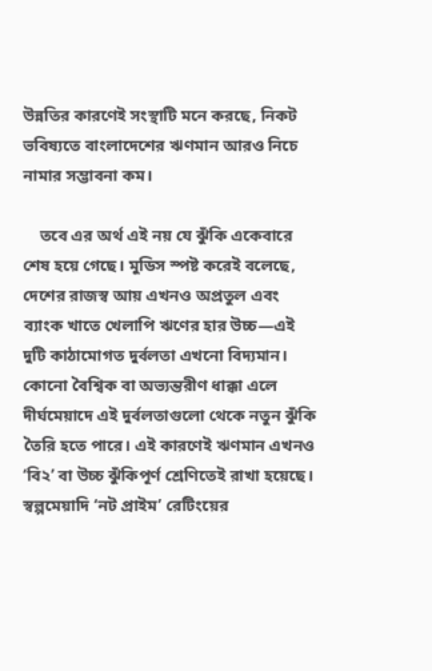উন্নতির কারণেই সংস্থাটি মনে করছে, নিকট ভবিষ্যতে বাংলাদেশের ঋণমান আরও নিচে নামার সম্ভাবনা কম।

    তবে এর অর্থ এই নয় যে ঝুঁকি একেবারে শেষ হয়ে গেছে। মুডিস স্পষ্ট করেই বলেছে, দেশের রাজস্ব আয় এখনও অপ্রতুল এবং ব্যাংক খাতে খেলাপি ঋণের হার উচ্চ—এই দুটি কাঠামোগত দুর্বলতা এখনো বিদ্যমান। কোনো বৈশ্বিক বা অভ্যন্তরীণ ধাক্কা এলে দীর্ঘমেয়াদে এই দুর্বলতাগুলো থেকে নতুন ঝুঁকি তৈরি হতে পারে। এই কারণেই ঋণমান এখনও ‘বি২’ বা উচ্চ ঝুঁকিপূর্ণ শ্রেণিতেই রাখা হয়েছে। স্বল্পমেয়াদি ‘নট প্রাইম’ রেটিংয়ের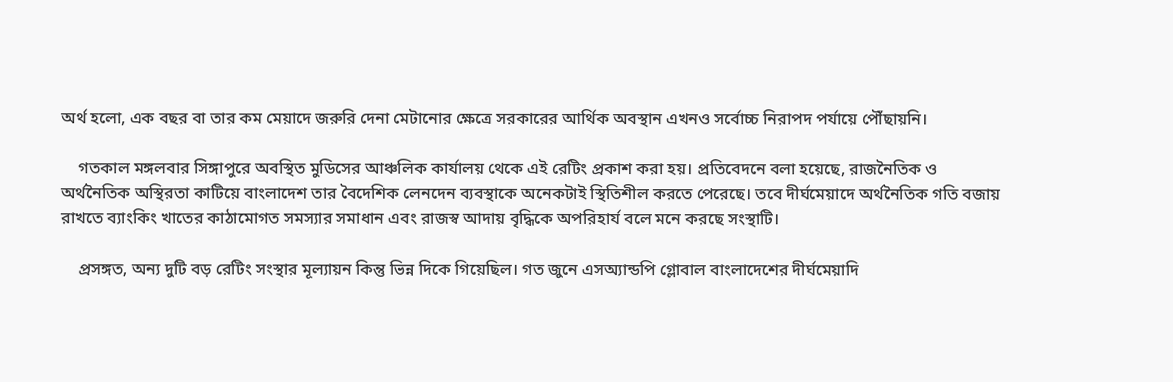অর্থ হলো, এক বছর বা তার কম মেয়াদে জরুরি দেনা মেটানোর ক্ষেত্রে সরকারের আর্থিক অবস্থান এখনও সর্বোচ্চ নিরাপদ পর্যায়ে পৌঁছায়নি।

    গতকাল মঙ্গলবার সিঙ্গাপুরে অবস্থিত মুডিসের আঞ্চলিক কার্যালয় থেকে এই রেটিং প্রকাশ করা হয়। প্রতিবেদনে বলা হয়েছে, রাজনৈতিক ও অর্থনৈতিক অস্থিরতা কাটিয়ে বাংলাদেশ তার বৈদেশিক লেনদেন ব্যবস্থাকে অনেকটাই স্থিতিশীল করতে পেরেছে। তবে দীর্ঘমেয়াদে অর্থনৈতিক গতি বজায় রাখতে ব্যাংকিং খাতের কাঠামোগত সমস্যার সমাধান এবং রাজস্ব আদায় বৃদ্ধিকে অপরিহার্য বলে মনে করছে সংস্থাটি।

    প্রসঙ্গত, অন্য দুটি বড় রেটিং সংস্থার মূল্যায়ন কিন্তু ভিন্ন দিকে গিয়েছিল। গত জুনে এসঅ্যান্ডপি গ্লোবাল বাংলাদেশের দীর্ঘমেয়াদি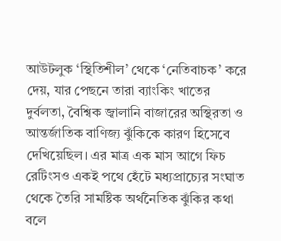আউটলুক ‘স্থিতিশীল’ থেকে ‘নেতিবাচক’ করে দেয়, যার পেছনে তারা ব্যাংকিং খাতের দুর্বলতা, বৈশ্বিক জ্বালানি বাজারের অস্থিরতা ও আন্তর্জাতিক বাণিজ্য ঝুঁকিকে কারণ হিসেবে দেখিয়েছিল। এর মাত্র এক মাস আগে ফিচ রেটিংসও একই পথে হেঁটে মধ্যপ্রাচ্যের সংঘাত থেকে তৈরি সামষ্টিক অর্থনৈতিক ঝুঁকির কথা বলে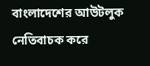বাংলাদেশের আউটলুক নেতিবাচক করে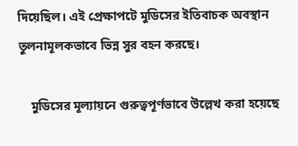দিয়েছিল। এই প্রেক্ষাপটে মুডিসের ইতিবাচক অবস্থান তুলনামূলকভাবে ভিন্ন সুর বহন করছে।

    মুডিসের মূল্যায়নে গুরুত্বপূর্ণভাবে উল্লেখ করা হয়েছে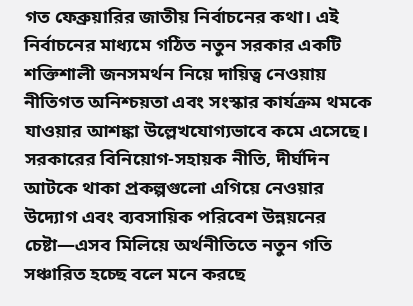গত ফেব্রুয়ারির জাতীয় নির্বাচনের কথা। এই নির্বাচনের মাধ্যমে গঠিত নতুন সরকার একটি শক্তিশালী জনসমর্থন নিয়ে দায়িত্ব নেওয়ায় নীতিগত অনিশ্চয়তা এবং সংস্কার কার্যক্রম থমকে যাওয়ার আশঙ্কা উল্লেখযোগ্যভাবে কমে এসেছে। সরকারের বিনিয়োগ-সহায়ক নীতি, দীর্ঘদিন আটকে থাকা প্রকল্পগুলো এগিয়ে নেওয়ার উদ্যোগ এবং ব্যবসায়িক পরিবেশ উন্নয়নের চেষ্টা—এসব মিলিয়ে অর্থনীতিতে নতুন গতি সঞ্চারিত হচ্ছে বলে মনে করছে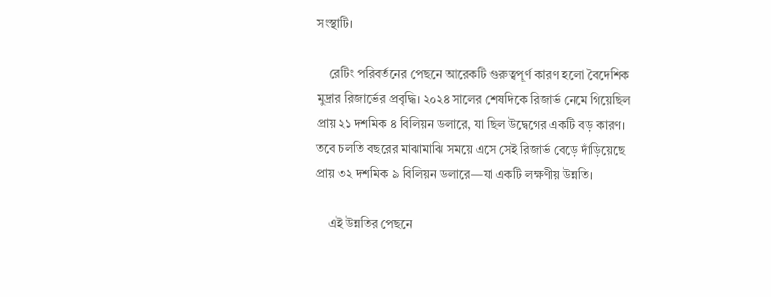সংস্থাটি।

    রেটিং পরিবর্তনের পেছনে আরেকটি গুরুত্বপূর্ণ কারণ হলো বৈদেশিক মুদ্রার রিজার্ভের প্রবৃদ্ধি। ২০২৪ সালের শেষদিকে রিজার্ভ নেমে গিয়েছিল প্রায় ২১ দশমিক ৪ বিলিয়ন ডলারে, যা ছিল উদ্বেগের একটি বড় কারণ। তবে চলতি বছরের মাঝামাঝি সময়ে এসে সেই রিজার্ভ বেড়ে দাঁড়িয়েছে প্রায় ৩২ দশমিক ৯ বিলিয়ন ডলারে—যা একটি লক্ষণীয় উন্নতি।

    এই উন্নতির পেছনে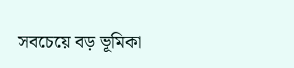সবচেয়ে বড় ভূমিকা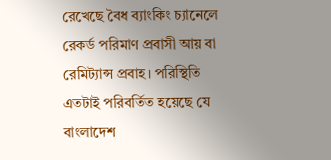রেখেছে বৈধ ব্যাংকিং চ্যানেলে রেকর্ড পরিমাণ প্রবাসী আয় বা রেমিট্যান্স প্রবাহ। পরিস্থিতি এতটাই পরিবর্তিত হয়েছে যে বাংলাদেশ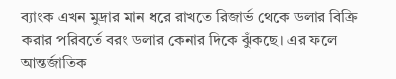ব্যাংক এখন মুদ্রার মান ধরে রাখতে রিজার্ভ থেকে ডলার বিক্রি করার পরিবর্তে বরং ডলার কেনার দিকে ঝুঁকছে। এর ফলে আন্তর্জাতিক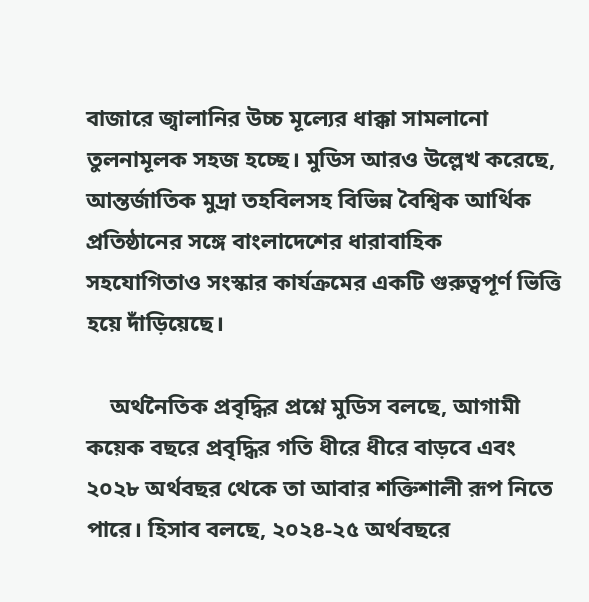বাজারে জ্বালানির উচ্চ মূল্যের ধাক্কা সামলানো তুলনামূলক সহজ হচ্ছে। মুডিস আরও উল্লেখ করেছে, আন্তর্জাতিক মুদ্রা তহবিলসহ বিভিন্ন বৈশ্বিক আর্থিক প্রতিষ্ঠানের সঙ্গে বাংলাদেশের ধারাবাহিক সহযোগিতাও সংস্কার কার্যক্রমের একটি গুরুত্বপূর্ণ ভিত্তি হয়ে দাঁড়িয়েছে।

    অর্থনৈতিক প্রবৃদ্ধির প্রশ্নে মুডিস বলছে, আগামী কয়েক বছরে প্রবৃদ্ধির গতি ধীরে ধীরে বাড়বে এবং ২০২৮ অর্থবছর থেকে তা আবার শক্তিশালী রূপ নিতে পারে। হিসাব বলছে, ২০২৪-২৫ অর্থবছরে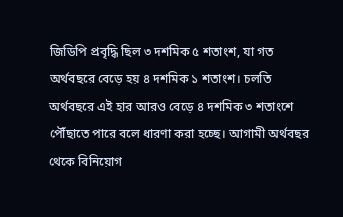জিডিপি প্রবৃদ্ধি ছিল ৩ দশমিক ৫ শতাংশ, যা গত অর্থবছরে বেড়ে হয় ৪ দশমিক ১ শতাংশ। চলতি অর্থবছরে এই হার আরও বেড়ে ৪ দশমিক ৩ শতাংশে পৌঁছাতে পারে বলে ধারণা করা হচ্ছে। আগামী অর্থবছর থেকে বিনিয়োগ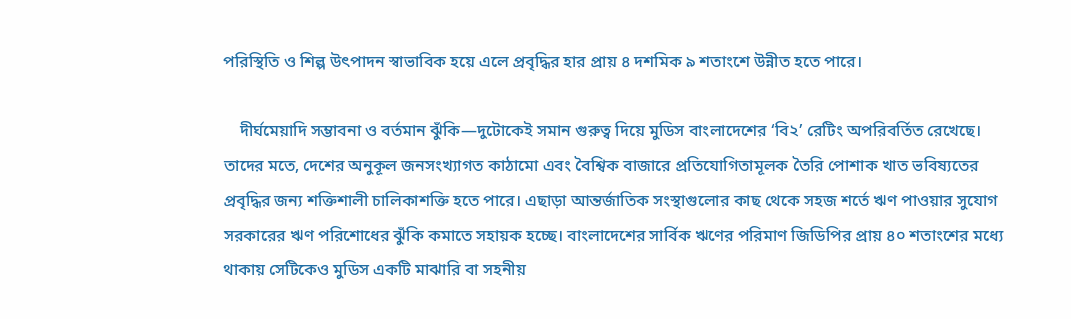পরিস্থিতি ও শিল্প উৎপাদন স্বাভাবিক হয়ে এলে প্রবৃদ্ধির হার প্রায় ৪ দশমিক ৯ শতাংশে উন্নীত হতে পারে।

    দীর্ঘমেয়াদি সম্ভাবনা ও বর্তমান ঝুঁকি—দুটোকেই সমান গুরুত্ব দিয়ে মুডিস বাংলাদেশের ‘বি২’ রেটিং অপরিবর্তিত রেখেছে। তাদের মতে, দেশের অনুকূল জনসংখ্যাগত কাঠামো এবং বৈশ্বিক বাজারে প্রতিযোগিতামূলক তৈরি পোশাক খাত ভবিষ্যতের প্রবৃদ্ধির জন্য শক্তিশালী চালিকাশক্তি হতে পারে। এছাড়া আন্তর্জাতিক সংস্থাগুলোর কাছ থেকে সহজ শর্তে ঋণ পাওয়ার সুযোগ সরকারের ঋণ পরিশোধের ঝুঁকি কমাতে সহায়ক হচ্ছে। বাংলাদেশের সার্বিক ঋণের পরিমাণ জিডিপির প্রায় ৪০ শতাংশের মধ্যে থাকায় সেটিকেও মুডিস একটি মাঝারি বা সহনীয়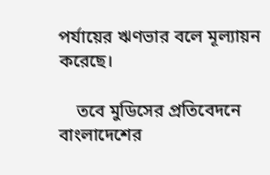পর্যায়ের ঋণভার বলে মূল্যায়ন করেছে।

    তবে মুডিসের প্রতিবেদনে বাংলাদেশের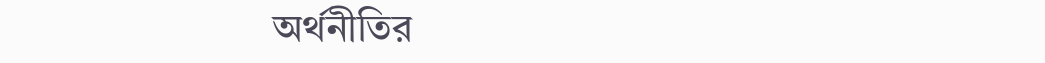অর্থনীতির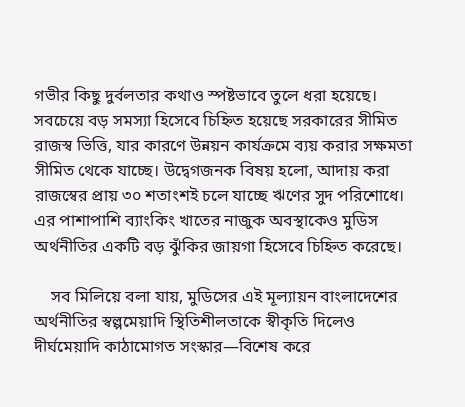গভীর কিছু দুর্বলতার কথাও স্পষ্টভাবে তুলে ধরা হয়েছে। সবচেয়ে বড় সমস্যা হিসেবে চিহ্নিত হয়েছে সরকারের সীমিত রাজস্ব ভিত্তি, যার কারণে উন্নয়ন কার্যক্রমে ব্যয় করার সক্ষমতা সীমিত থেকে যাচ্ছে। উদ্বেগজনক বিষয় হলো, আদায় করা রাজস্বের প্রায় ৩০ শতাংশই চলে যাচ্ছে ঋণের সুদ পরিশোধে। এর পাশাপাশি ব্যাংকিং খাতের নাজুক অবস্থাকেও মুডিস অর্থনীতির একটি বড় ঝুঁকির জায়গা হিসেবে চিহ্নিত করেছে।

    সব মিলিয়ে বলা যায়, মুডিসের এই মূল্যায়ন বাংলাদেশের অর্থনীতির স্বল্পমেয়াদি স্থিতিশীলতাকে স্বীকৃতি দিলেও দীর্ঘমেয়াদি কাঠামোগত সংস্কার—বিশেষ করে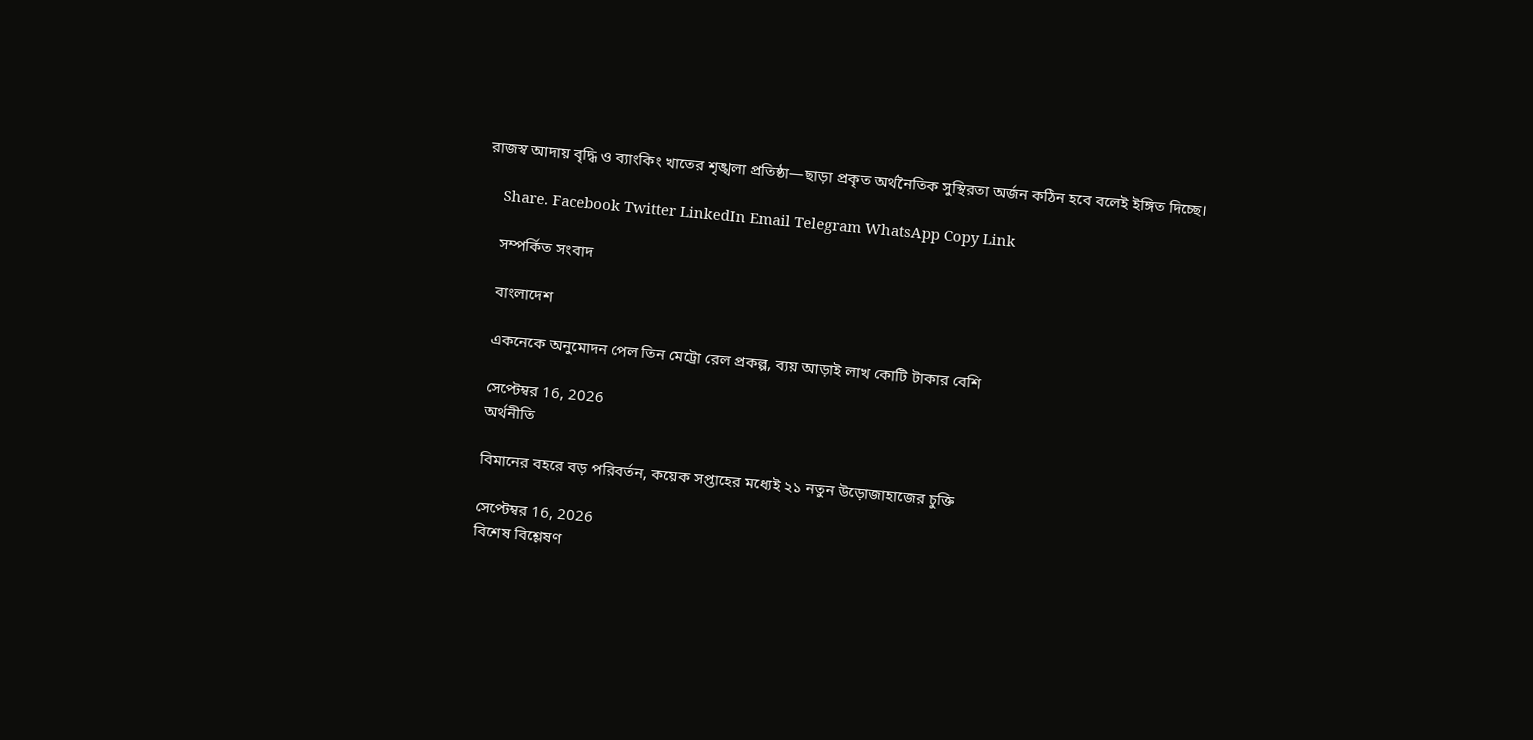রাজস্ব আদায় বৃদ্ধি ও ব্যাংকিং খাতের শৃঙ্খলা প্রতিষ্ঠা—ছাড়া প্রকৃত অর্থনৈতিক সুস্থিরতা অর্জন কঠিন হবে বলেই ইঙ্গিত দিচ্ছে।

    Share. Facebook Twitter LinkedIn Email Telegram WhatsApp Copy Link

    সম্পর্কিত সংবাদ

    বাংলাদেশ

    একনেকে অনুমোদন পেল তিন মেট্রো রেল প্রকল্প, ব্যয় আড়াই লাখ কোটি টাকার বেশি

    সেপ্টেম্বর 16, 2026
    অর্থনীতি

    বিমানের বহরে বড় পরিবর্তন, কয়েক সপ্তাহের মধ্যেই ২১ নতুন উড়োজাহাজের চুক্তি

    সেপ্টেম্বর 16, 2026
    বিশেষ বিশ্লেষণ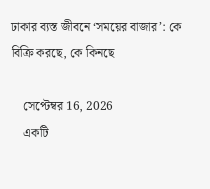ঢাকার ব্যস্ত জীবনে ‘সময়ের বাজার’: কে বিক্রি করছে, কে কিনছে

    সেপ্টেম্বর 16, 2026
    একটি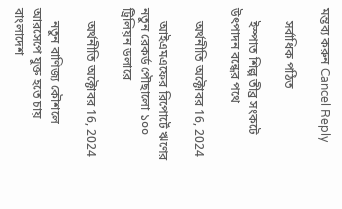মন্তব্য করুন Cancel Reply

    সর্বাধিক পঠিত

    ইস্পাত শিল্প তীব্র সংকটে উৎপাদন বন্ধের পথে

    অর্থনীতি অক্টোবর 16, 2024

    আইএমএফের রিপোর্টে ঋণের নতুন রেকর্ড পৌছালো ১০০ ট্রিলিয়ন ডলারে

    অর্থনীতি অক্টোবর 16, 2024

    নতুন বাণিজ্য কৌশলে আরসেপে যুক্ত হতে চায় বাংলাদেশ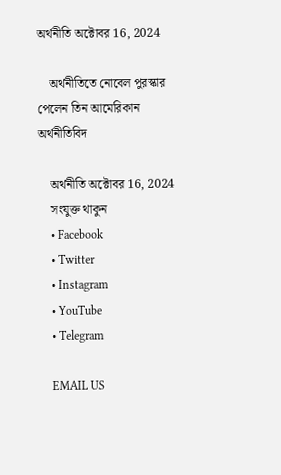অর্থনীতি অক্টোবর 16, 2024

    অর্থনীতিতে নোবেল পুরস্কার পেলেন তিন আমেরিকান অর্থনীতিবিদ

    অর্থনীতি অক্টোবর 16, 2024
    সংযুক্ত থাকুন
    • Facebook
    • Twitter
    • Instagram
    • YouTube
    • Telegram

    EMAIL US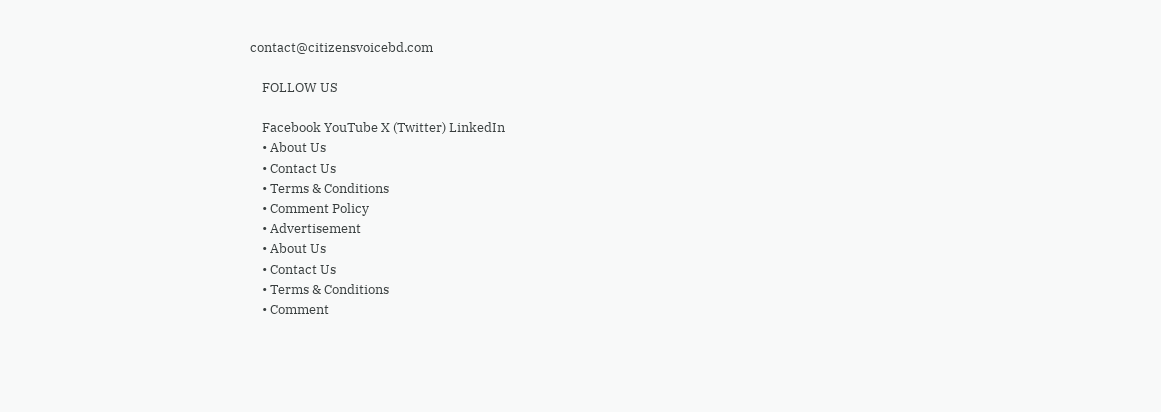contact@citizensvoicebd.com

    FOLLOW US

    Facebook YouTube X (Twitter) LinkedIn
    • About Us
    • Contact Us
    • Terms & Conditions
    • Comment Policy
    • Advertisement
    • About Us
    • Contact Us
    • Terms & Conditions
    • Comment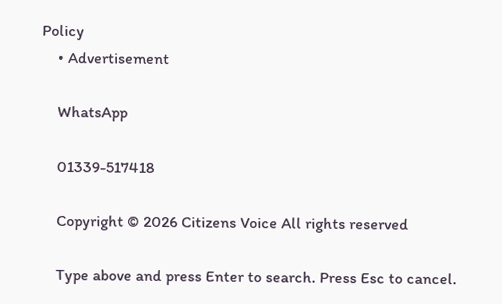Policy
    • Advertisement

    WhatsApp

    01339-517418

    Copyright © 2026 Citizens Voice All rights reserved

    Type above and press Enter to search. Press Esc to cancel.